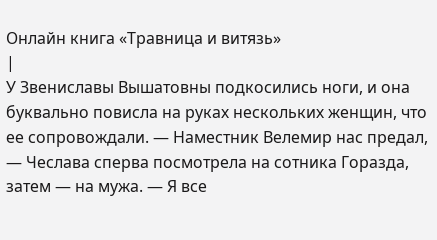Онлайн книга «Травница и витязь»
|
У Звениславы Вышатовны подкосились ноги, и она буквально повисла на руках нескольких женщин, что ее сопровождали. — Наместник Велемир нас предал, — Чеслава сперва посмотрела на сотника Горазда, затем — на мужа. — Я все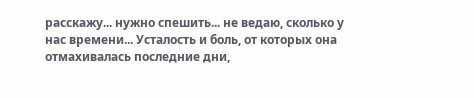расскажу... нужно спешить... не ведаю, сколько у нас времени... Усталость и боль, от которых она отмахивалась последние дни,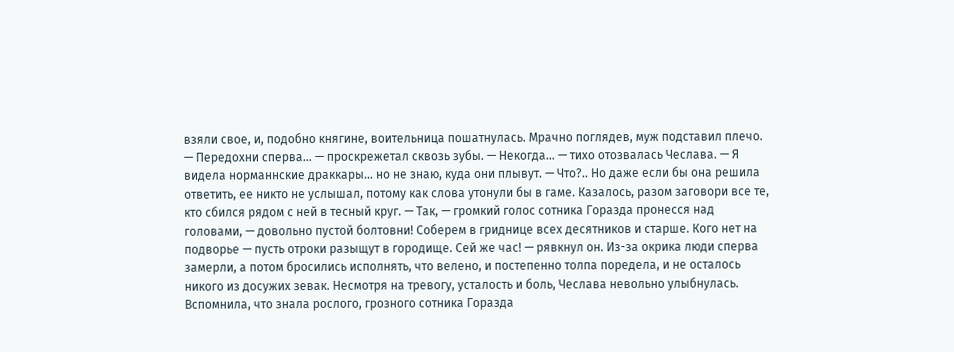взяли свое, и, подобно княгине, воительница пошатнулась. Мрачно поглядев, муж подставил плечо. — Передохни сперва... — проскрежетал сквозь зубы. — Некогда... — тихо отозвалась Чеслава. — Я видела норманнские драккары... но не знаю, куда они плывут. — Что?.. Но даже если бы она решила ответить, ее никто не услышал, потому как слова утонули бы в гаме. Казалось, разом заговори все те, кто сбился рядом с ней в тесный круг. — Так, — громкий голос сотника Горазда пронесся над головами, — довольно пустой болтовни! Соберем в гриднице всех десятников и старше. Кого нет на подворье — пусть отроки разыщут в городище. Сей же час! — рявкнул он. Из-за окрика люди сперва замерли, а потом бросились исполнять, что велено, и постепенно толпа поредела, и не осталось никого из досужих зевак. Несмотря на тревогу, усталость и боль, Чеслава невольно улыбнулась. Вспомнила, что знала рослого, грозного сотника Горазда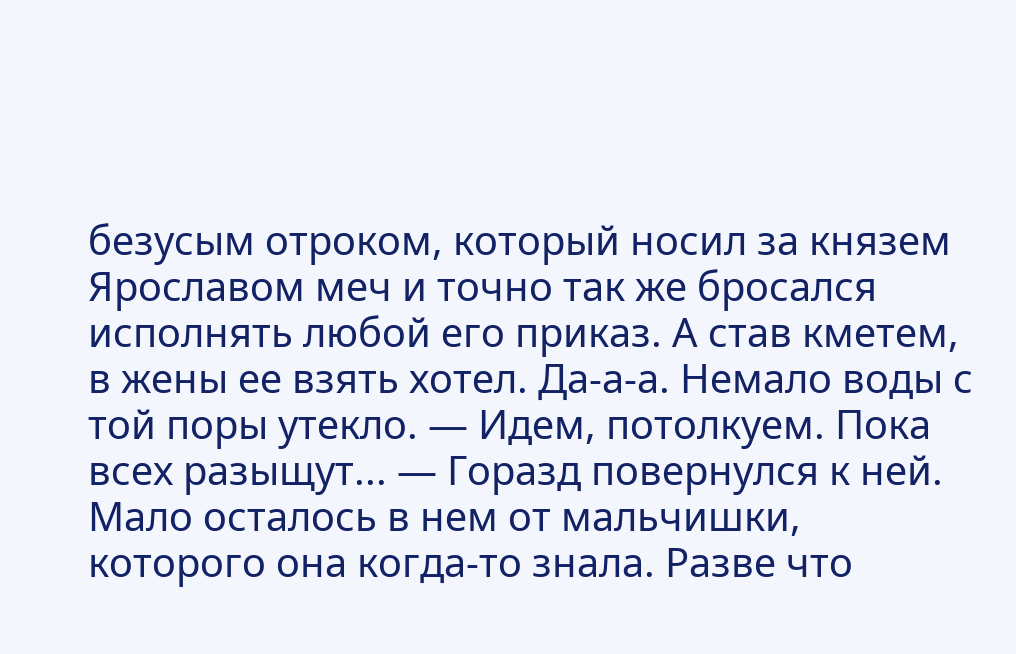безусым отроком, который носил за князем Ярославом меч и точно так же бросался исполнять любой его приказ. А став кметем, в жены ее взять хотел. Да-а-а. Немало воды с той поры утекло. — Идем, потолкуем. Пока всех разыщут... — Горазд повернулся к ней. Мало осталось в нем от мальчишки, которого она когда-то знала. Разве что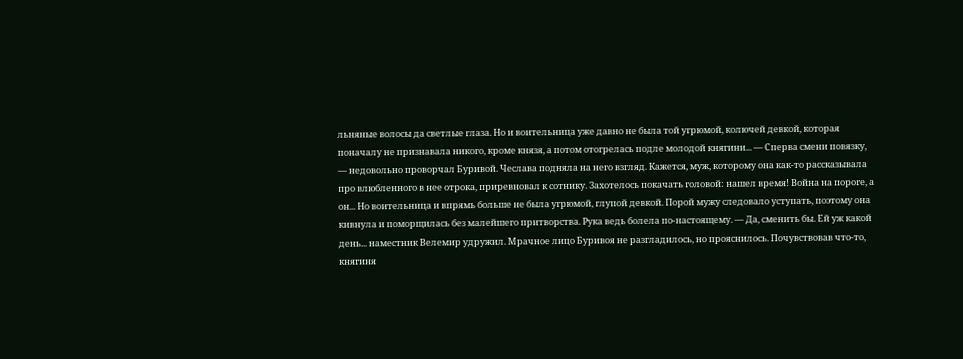льняные волосы да светлые глаза. Но и воительница уже давно не была той угрюмой, колючей девкой, которая поначалу не признавала никого, кроме князя, а потом отогрелась подле молодой княгини... — Сперва смени повязку, — недовольно проворчал Буривой. Чеслава подняла на него взгляд. Кажется, муж, которому она как-то рассказывала про влюбленного в нее отрока, приревновал к сотнику. Захотелось покачать головой: нашел время! Война на пороге, а он... Но воительница и впрямь больше не была угрюмой, глупой девкой. Порой мужу следовало уступать, поэтому она кивнула и поморщилась без малейшего притворства. Рука ведь болела по-настоящему. — Да, сменить бы. Ей уж какой день... наместник Велемир удружил. Мрачное лицо Буривоя не разгладилось, но прояснилось. Почувствовав что-то, княгиня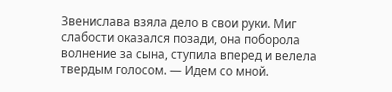Звенислава взяла дело в свои руки. Миг слабости оказался позади, она поборола волнение за сына, ступила вперед и велела твердым голосом. — Идем со мной.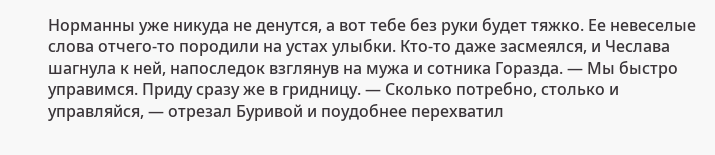Норманны уже никуда не денутся, а вот тебе без руки будет тяжко. Ее невеселые слова отчего-то породили на устах улыбки. Кто-то даже засмеялся, и Чеслава шагнула к ней, напоследок взглянув на мужа и сотника Горазда. — Мы быстро управимся. Приду сразу же в гридницу. — Сколько потребно, столько и управляйся, — отрезал Буривой и поудобнее перехватил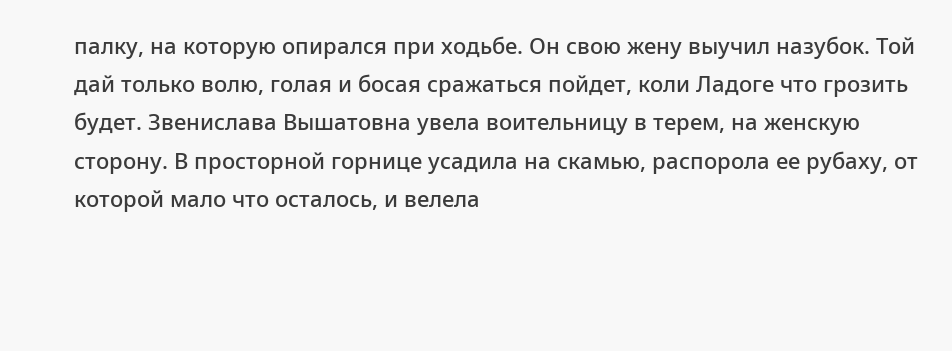палку, на которую опирался при ходьбе. Он свою жену выучил назубок. Той дай только волю, голая и босая сражаться пойдет, коли Ладоге что грозить будет. Звенислава Вышатовна увела воительницу в терем, на женскую сторону. В просторной горнице усадила на скамью, распорола ее рубаху, от которой мало что осталось, и велела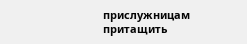прислужницам притащить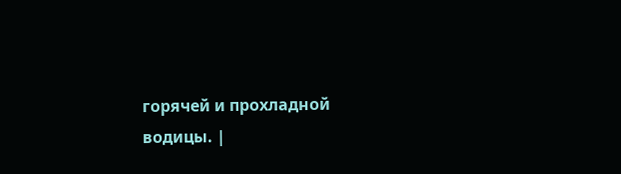горячей и прохладной водицы. |